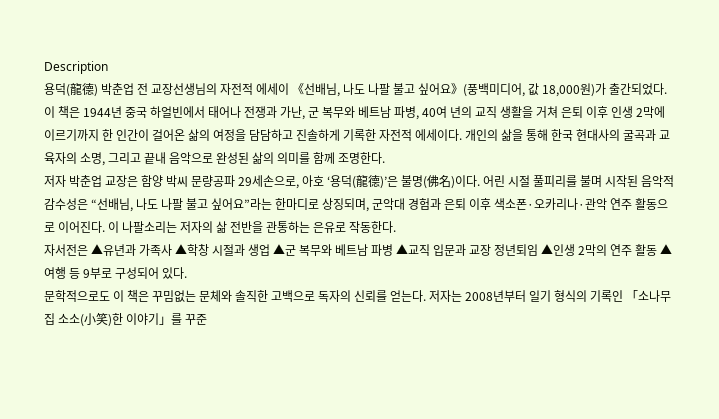Description
용덕(龍德) 박춘업 전 교장선생님의 자전적 에세이 《선배님, 나도 나팔 불고 싶어요》(풍백미디어, 값 18,000원)가 출간되었다.
이 책은 1944년 중국 하얼빈에서 태어나 전쟁과 가난, 군 복무와 베트남 파병, 40여 년의 교직 생활을 거쳐 은퇴 이후 인생 2막에 이르기까지 한 인간이 걸어온 삶의 여정을 담담하고 진솔하게 기록한 자전적 에세이다. 개인의 삶을 통해 한국 현대사의 굴곡과 교육자의 소명, 그리고 끝내 음악으로 완성된 삶의 의미를 함께 조명한다.
저자 박춘업 교장은 함양 박씨 문량공파 29세손으로, 아호 ‘용덕(龍德)’은 불명(佛名)이다. 어린 시절 풀피리를 불며 시작된 음악적 감수성은 “선배님, 나도 나팔 불고 싶어요”라는 한마디로 상징되며, 군악대 경험과 은퇴 이후 색소폰·오카리나·관악 연주 활동으로 이어진다. 이 나팔소리는 저자의 삶 전반을 관통하는 은유로 작동한다.
자서전은 ▲유년과 가족사 ▲학창 시절과 생업 ▲군 복무와 베트남 파병 ▲교직 입문과 교장 정년퇴임 ▲인생 2막의 연주 활동 ▲여행 등 9부로 구성되어 있다.
문학적으로도 이 책은 꾸밈없는 문체와 솔직한 고백으로 독자의 신뢰를 얻는다. 저자는 2008년부터 일기 형식의 기록인 「소나무집 소소(小笑)한 이야기」를 꾸준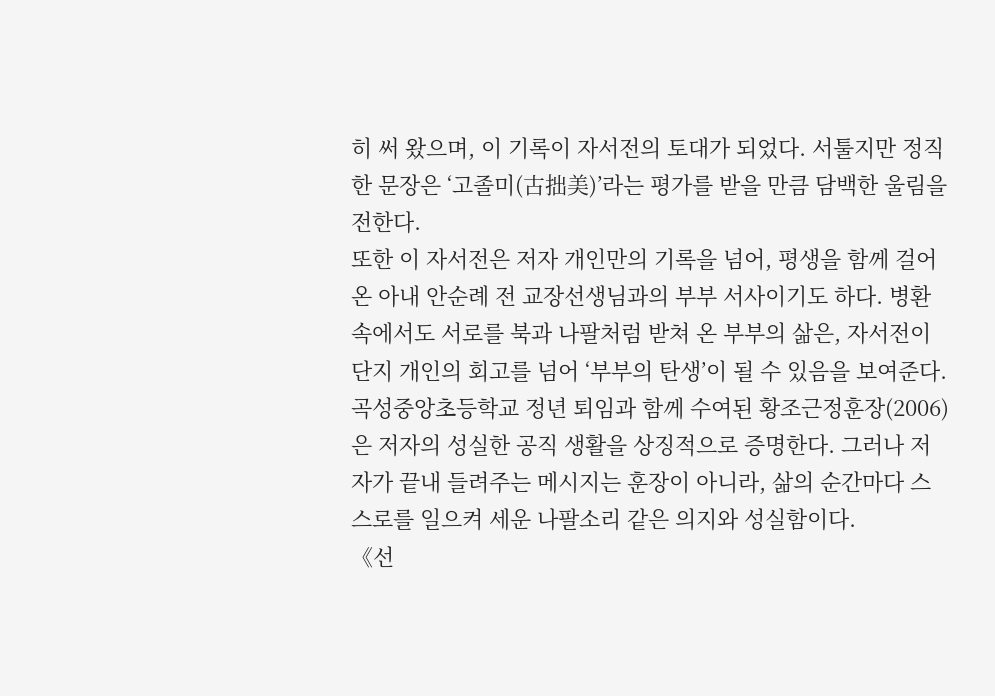히 써 왔으며, 이 기록이 자서전의 토대가 되었다. 서툴지만 정직한 문장은 ‘고졸미(古拙美)’라는 평가를 받을 만큼 담백한 울림을 전한다.
또한 이 자서전은 저자 개인만의 기록을 넘어, 평생을 함께 걸어온 아내 안순례 전 교장선생님과의 부부 서사이기도 하다. 병환 속에서도 서로를 북과 나팔처럼 받쳐 온 부부의 삶은, 자서전이 단지 개인의 회고를 넘어 ‘부부의 탄생’이 될 수 있음을 보여준다.
곡성중앙초등학교 정년 퇴임과 함께 수여된 황조근정훈장(2006)은 저자의 성실한 공직 생활을 상징적으로 증명한다. 그러나 저자가 끝내 들려주는 메시지는 훈장이 아니라, 삶의 순간마다 스스로를 일으켜 세운 나팔소리 같은 의지와 성실함이다.
《선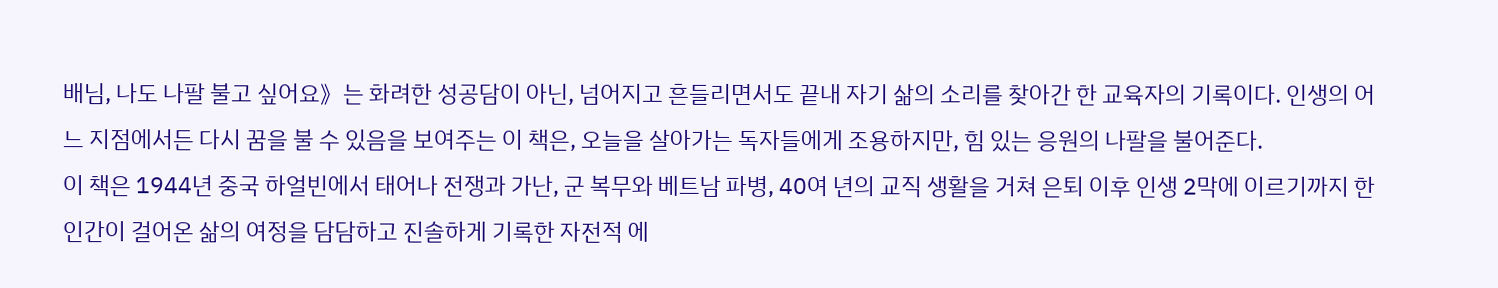배님, 나도 나팔 불고 싶어요》는 화려한 성공담이 아닌, 넘어지고 흔들리면서도 끝내 자기 삶의 소리를 찾아간 한 교육자의 기록이다. 인생의 어느 지점에서든 다시 꿈을 불 수 있음을 보여주는 이 책은, 오늘을 살아가는 독자들에게 조용하지만, 힘 있는 응원의 나팔을 불어준다.
이 책은 1944년 중국 하얼빈에서 태어나 전쟁과 가난, 군 복무와 베트남 파병, 40여 년의 교직 생활을 거쳐 은퇴 이후 인생 2막에 이르기까지 한 인간이 걸어온 삶의 여정을 담담하고 진솔하게 기록한 자전적 에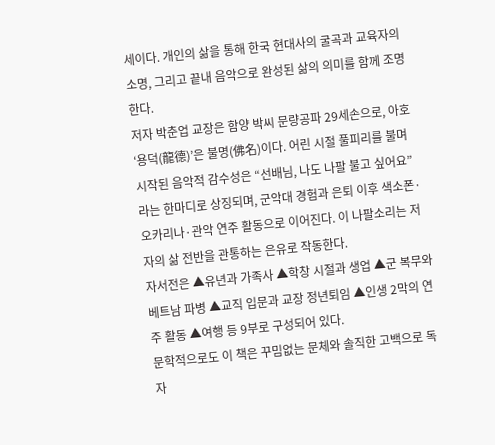세이다. 개인의 삶을 통해 한국 현대사의 굴곡과 교육자의 소명, 그리고 끝내 음악으로 완성된 삶의 의미를 함께 조명한다.
저자 박춘업 교장은 함양 박씨 문량공파 29세손으로, 아호 ‘용덕(龍德)’은 불명(佛名)이다. 어린 시절 풀피리를 불며 시작된 음악적 감수성은 “선배님, 나도 나팔 불고 싶어요”라는 한마디로 상징되며, 군악대 경험과 은퇴 이후 색소폰·오카리나·관악 연주 활동으로 이어진다. 이 나팔소리는 저자의 삶 전반을 관통하는 은유로 작동한다.
자서전은 ▲유년과 가족사 ▲학창 시절과 생업 ▲군 복무와 베트남 파병 ▲교직 입문과 교장 정년퇴임 ▲인생 2막의 연주 활동 ▲여행 등 9부로 구성되어 있다.
문학적으로도 이 책은 꾸밈없는 문체와 솔직한 고백으로 독자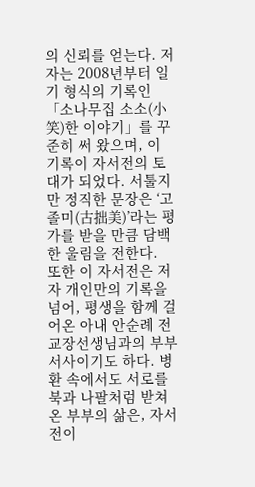의 신뢰를 얻는다. 저자는 2008년부터 일기 형식의 기록인 「소나무집 소소(小笑)한 이야기」를 꾸준히 써 왔으며, 이 기록이 자서전의 토대가 되었다. 서툴지만 정직한 문장은 ‘고졸미(古拙美)’라는 평가를 받을 만큼 담백한 울림을 전한다.
또한 이 자서전은 저자 개인만의 기록을 넘어, 평생을 함께 걸어온 아내 안순례 전 교장선생님과의 부부 서사이기도 하다. 병환 속에서도 서로를 북과 나팔처럼 받쳐 온 부부의 삶은, 자서전이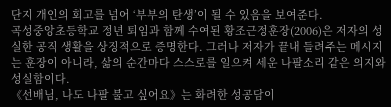단지 개인의 회고를 넘어 ‘부부의 탄생’이 될 수 있음을 보여준다.
곡성중앙초등학교 정년 퇴임과 함께 수여된 황조근정훈장(2006)은 저자의 성실한 공직 생활을 상징적으로 증명한다. 그러나 저자가 끝내 들려주는 메시지는 훈장이 아니라, 삶의 순간마다 스스로를 일으켜 세운 나팔소리 같은 의지와 성실함이다.
《선배님, 나도 나팔 불고 싶어요》는 화려한 성공담이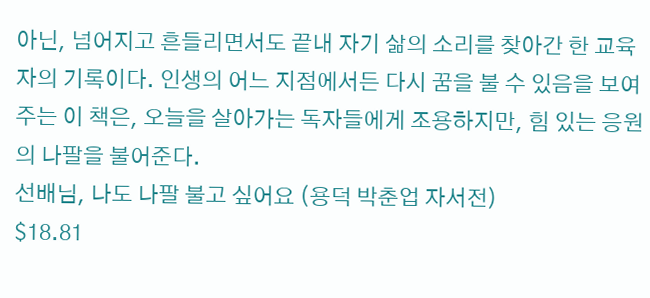아닌, 넘어지고 흔들리면서도 끝내 자기 삶의 소리를 찾아간 한 교육자의 기록이다. 인생의 어느 지점에서든 다시 꿈을 불 수 있음을 보여주는 이 책은, 오늘을 살아가는 독자들에게 조용하지만, 힘 있는 응원의 나팔을 불어준다.
선배님, 나도 나팔 불고 싶어요 (용덕 박춘업 자서전)
$18.81